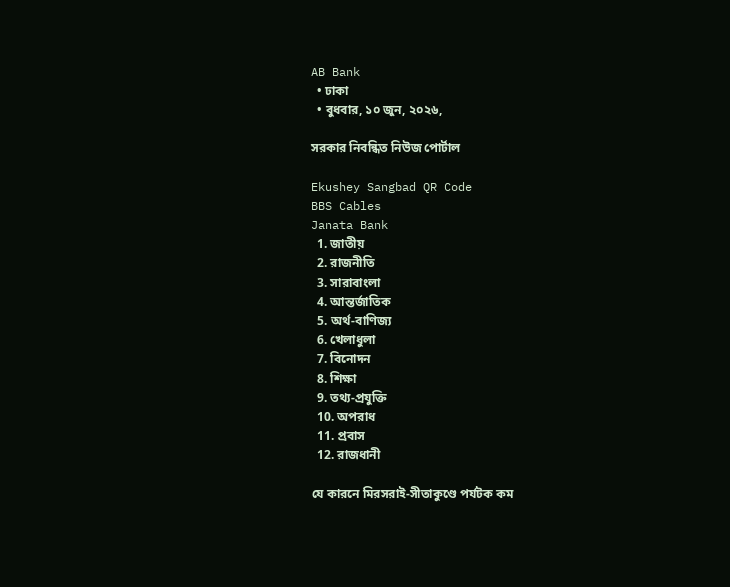AB Bank
  • ঢাকা
  • বুধবার, ১০ জুন, ২০২৬,

সরকার নিবন্ধিত নিউজ পোর্টাল

Ekushey Sangbad QR Code
BBS Cables
Janata Bank
  1. জাতীয়
  2. রাজনীতি
  3. সারাবাংলা
  4. আন্তর্জাতিক
  5. অর্থ-বাণিজ্য
  6. খেলাধুলা
  7. বিনোদন
  8. শিক্ষা
  9. তথ্য-প্রযুক্তি
  10. অপরাধ
  11. প্রবাস
  12. রাজধানী

যে কারনে মিরসরাই-সীতাকুণ্ডে পর্যটক কম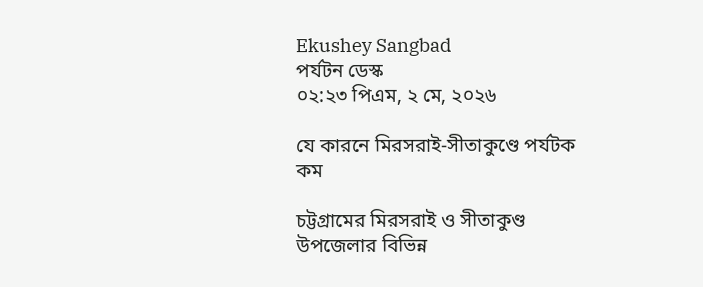Ekushey Sangbad
পর্যটন ডেস্ক
০২:২৩ পিএম, ২ মে, ২০২৬

যে কারনে মিরসরাই-সীতাকুণ্ডে পর্যটক কম

চট্টগ্রামের মিরসরাই ও সীতাকুণ্ড উপজেলার বিভিন্ন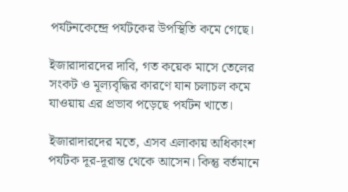পর্যটনকেন্দ্রে পর্যটকের উপস্থিতি কমে গেছে।

ইজারাদারদের দাবি, গত কয়েক মাসে তেলের সংকট ও মূল্যবৃদ্ধির কারণে যান চলাচল কমে যাওয়ায় এর প্রভাব পড়েছে পর্যটন খাতে।

ইজারাদারদের মতে, এসব এলাকায় অধিকাংশ পর্যটক দূর-দূরান্ত থেকে আসেন। কিন্তু বর্তমানে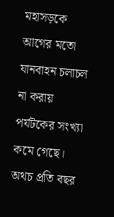মহাসড়কে আগের মতো যানবাহন চলাচল না করায় পর্যটকের সংখ্যা কমে গেছে। অথচ প্রতি বছর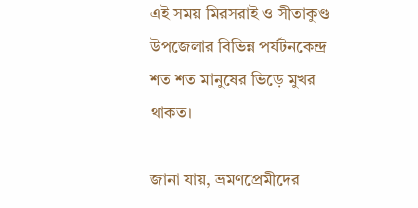এই সময় মিরসরাই ও সীতাকুণ্ড উপজেলার বিভিন্ন পর্যটনকেন্দ্র শত শত মানুষের ভিড়ে মুখর থাকত।

জানা যায়, ভ্রমণপ্রেমীদের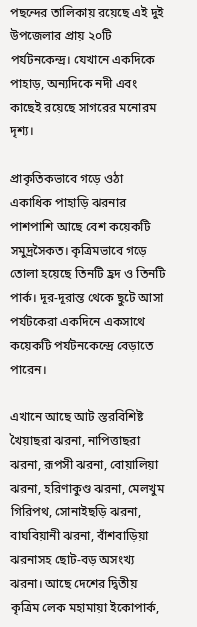পছন্দের তালিকায় রয়েছে এই দুই উপজেলার প্রায় ২০টি পর্যটনকেন্দ্র। যেখানে একদিকে পাহাড়, অন্যদিকে নদী এবং কাছেই রয়েছে সাগরের মনোরম দৃশ্য।

প্রাকৃতিকভাবে গড়ে ওঠা একাধিক পাহাড়ি ঝরনার পাশপাশি আছে বেশ কয়েকটি সমুদ্রসৈকত। কৃত্রিমভাবে গড়ে তোলা হয়েছে তিনটি হ্রদ ও তিনটি পার্ক। দূর-দূরান্ত থেকে ছুটে আসা পর্যটকেরা একদিনে একসাথে কয়েকটি পর্যটনকেন্দ্রে বেড়াতে পারেন।

এখানে আছে আট স্তরবিশিষ্ট খৈয়াছরা ঝরনা, নাপিত্তাছরা ঝরনা, রূপসী ঝরনা, বোয়ালিয়া ঝরনা, হরিণাকুণ্ড ঝরনা, মেলখুম গিরিপথ, সোনাইছড়ি ঝরনা, বাঘবিয়ানী ঝরনা, বাঁশবাড়িয়া ঝরনাসহ ছোট-বড় অসংখ্য ঝরনা। আছে দেশের দ্বিতীয় কৃত্রিম লেক মহামায়া ইকোপার্ক,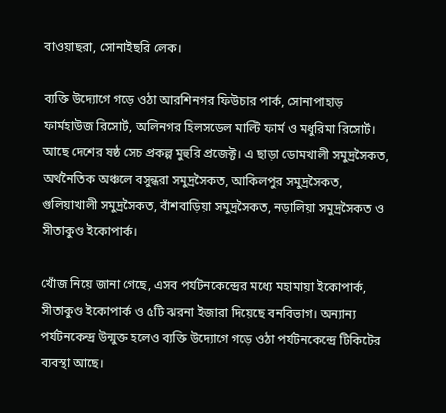বাওয়াছরা, সোনাইছরি লেক।

ব্যক্তি উদ্যোগে গড়ে ওঠা আরশিনগর ফিউচার পার্ক, সোনাপাহাড় ফার্মহাউজ রিসোর্ট, অলিনগর হিলসডেল মাল্টি ফার্ম ও মধুরিমা রিসোর্ট। আছে দেশের ষষ্ঠ সেচ প্রকল্প মুহুরি প্রজেক্ট। এ ছাড়া ডোমখালী সমুদ্রসৈকত, অর্থনৈতিক অঞ্চলে বসুন্ধরা সমুদ্রসৈকত, আকিলপুর সমুদ্রসৈকত, গুলিয়াখালী সমুদ্রসৈকত, বাঁশবাড়িয়া সমুদ্রসৈকত, নড়ালিয়া সমুদ্রসৈকত ও সীতাকুণ্ড ইকোপার্ক।

খোঁজ নিয়ে জানা গেছে, এসব পর্যটনকেন্দ্রের মধ্যে মহামায়া ইকোপার্ক, সীতাকুণ্ড ইকোপার্ক ও ৫টি ঝরনা ইজারা দিয়েছে বনবিভাগ। অন্যান্য পর্যটনকেন্দ্র উন্মুক্ত হলেও ব্যক্তি উদ্যোগে গড়ে ওঠা পর্যটনকেন্দ্রে টিকিটের ব্যবস্থা আছে।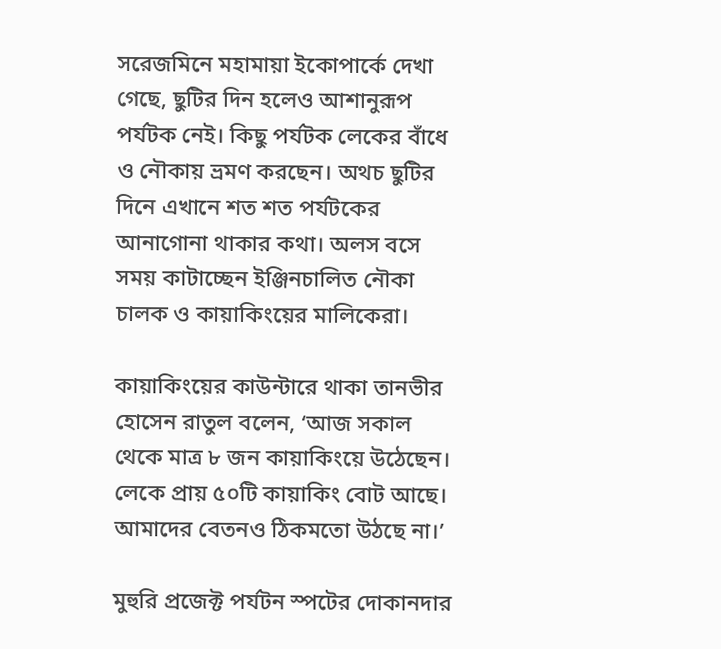সরেজমিনে মহামায়া ইকোপার্কে দেখা গেছে, ছুটির দিন হলেও আশানুরূপ পর্যটক নেই। কিছু পর্যটক লেকের বাঁধে ও নৌকায় ভ্রমণ করছেন। অথচ ছুটির দিনে এখানে শত শত পর্যটকের আনাগোনা থাকার কথা। অলস বসে সময় কাটাচ্ছেন ইঞ্জিনচালিত নৌকা চালক ও কায়াকিংয়ের মালিকেরা।

কায়াকিংয়ের কাউন্টারে থাকা তানভীর হোসেন রাতুল বলেন, ‘আজ সকাল থেকে মাত্র ৮ জন কায়াকিংয়ে উঠেছেন। লেকে প্রায় ৫০টি কায়াকিং বোট আছে। আমাদের বেতনও ঠিকমতো উঠছে না।’

মুহুরি প্রজেক্ট পর্যটন স্পটের দোকানদার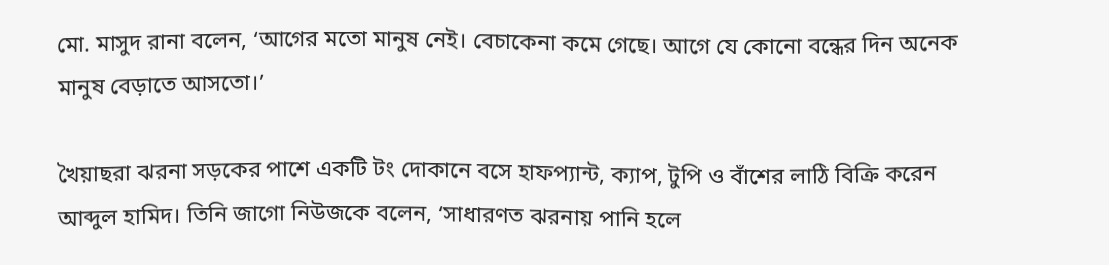মো. মাসুদ রানা বলেন, ‘আগের মতো মানুষ নেই। বেচাকেনা কমে গেছে। আগে যে কোনো বন্ধের দিন অনেক মানুষ বেড়াতে আসতো।’

খৈয়াছরা ঝরনা সড়কের পাশে একটি টং দোকানে বসে হাফপ্যান্ট, ক্যাপ, টুপি ও বাঁশের লাঠি বিক্রি করেন আব্দুল হামিদ। তিনি জাগো নিউজকে বলেন, ‘সাধারণত ঝরনায় পানি হলে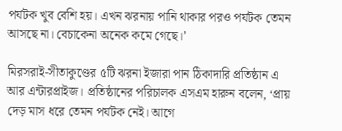পর্যটক খুব বেশি হয়। এখন ঝরনায় পানি থাকার পরও পর্যটক তেমন আসছে না। বেচাকেনা অনেক কমে গেছে।’

মিরসরাই-সীতাকুণ্ডের ৫টি ঝরনা ইজারা পান ঠিকাদারি প্রতিষ্ঠান এ আর এন্টারপ্রাইজ। প্রতিষ্ঠানের পরিচালক এসএম হারুন বলেন, ‘প্রায় দেড় মাস ধরে তেমন পর্যটক নেই। আগে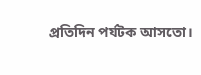প্রতিদিন পর্যটক আসতো।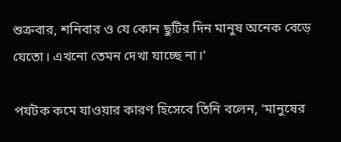শুক্রবার, শনিবার ও যে কোন ছুটির দিন মানুষ অনেক বেড়ে যেতো। এখনো তেমন দেখা যাচ্ছে না।’

পর্যটক কমে যাওয়ার কারণ হিসেবে তিনি বলেন, ‘মানুষের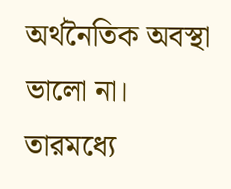অর্থনৈতিক অবস্থা ভালো না। তারমধ্যে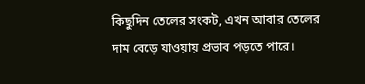কিছুদিন তেলের সংকট, এখন আবার তেলের দাম বেড়ে যাওয়ায় প্রভাব পড়তে পারে।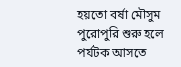হয়তো বর্ষা মৌসুম পুরোপুরি শুরু হলে পর্যটক আসতে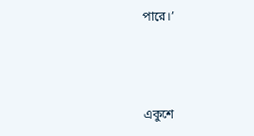পারে।’



একুশে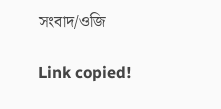সংবাদ/ওজি

Link copied!